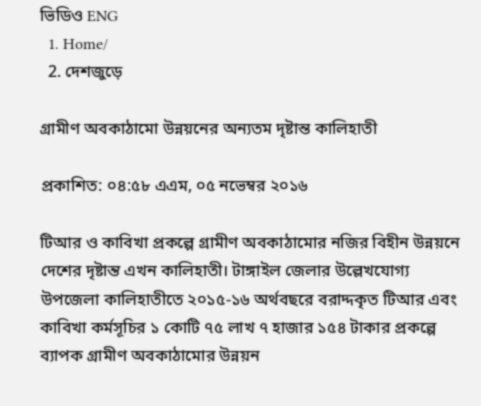ভিডিও ENG
  1. Home/
  2. দেশজুড়ে

গ্রামীণ অবকাঠামো উন্নয়নের অন্যতম দৃষ্টান্ত কালিহাতী

প্রকাশিত: ০৪:৫৮ এএম, ০৫ নভেম্বর ২০১৬

টিআর ও কাবিখা প্রকল্পে গ্রামীণ অবকাঠামোর নজির বিহীন উন্নয়নে দেশের দৃষ্টান্ত এখন কালিহাতী। টাঙ্গাইল জেলার উল্লেখযোগ্য উপজেলা কালিহাতীতে ২০১৫-১৬ অর্থবছরে বরাদ্দকৃত টিআর এবং কাবিখা কর্মসূচির ১ কোটি ৭৫ লাখ ৭ হাজার ১৫৪ টাকার প্রকল্পে ব্যাপক গ্রামীণ অবকাঠামোর উন্নয়ন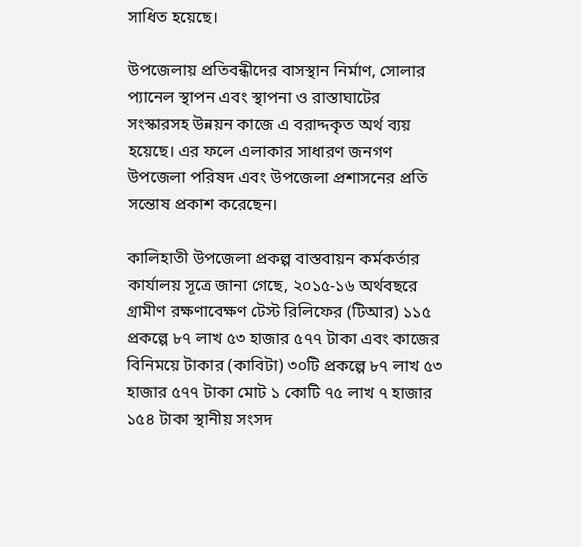সাধিত হয়েছে।

উপজেলায় প্রতিবন্ধীদের বাসস্থান নির্মাণ, সোলার প্যানেল স্থাপন এবং স্থাপনা ও রাস্তাঘাটের সংস্কারসহ উন্নয়ন কাজে এ বরাদ্দকৃত অর্থ ব্যয় হয়েছে। এর ফলে এলাকার সাধারণ জনগণ উপজেলা পরিষদ এবং উপজেলা প্রশাসনের প্রতি সন্তোষ প্রকাশ করেছেন।

কালিহাতী উপজেলা প্রকল্প বাস্তবায়ন কর্মকর্তার কার্যালয় সূত্রে জানা গেছে, ২০১৫-১৬ অর্থবছরে গ্রামীণ রক্ষণাবেক্ষণ টেস্ট রিলিফের (টিআর) ১১৫ প্রকল্পে ৮৭ লাখ ৫৩ হাজার ৫৭৭ টাকা এবং কাজের বিনিময়ে টাকার (কাবিটা) ৩০টি প্রকল্পে ৮৭ লাখ ৫৩ হাজার ৫৭৭ টাকা মোট ১ কোটি ৭৫ লাখ ৭ হাজার ১৫৪ টাকা স্থানীয় সংসদ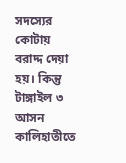সদস্যের কোটায় বরাদ্দ দেয়া হয়। কিন্তু টাঙ্গাইল ৩ আসন কালিহাতীতে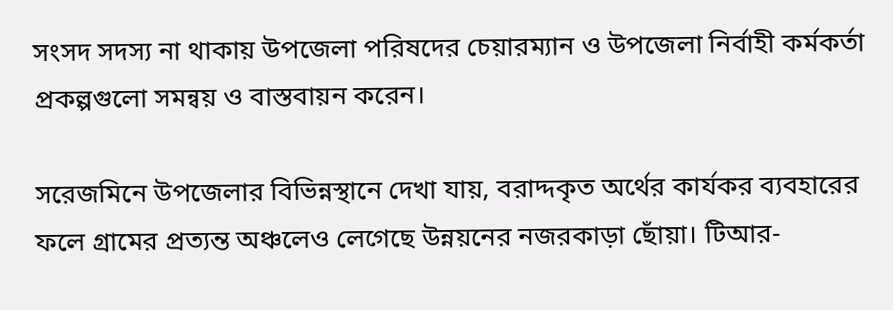সংসদ সদস্য না থাকায় উপজেলা পরিষদের চেয়ারম্যান ও উপজেলা নির্বাহী কর্মকর্তা প্রকল্পগুলো সমন্বয় ও বাস্তবায়ন করেন।

সরেজমিনে উপজেলার বিভিন্নস্থানে দেখা যায়, বরাদ্দকৃত অর্থের কার্যকর ব্যবহারের ফলে গ্রামের প্রত্যন্ত অঞ্চলেও লেগেছে উন্নয়নের নজরকাড়া ছোঁয়া। টিআর-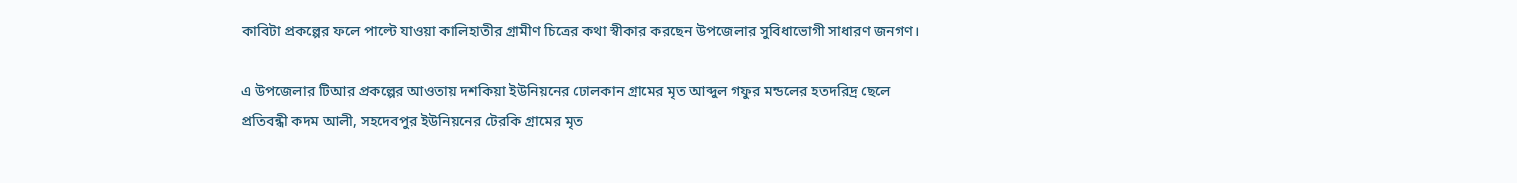কাবিটা প্রকল্পের ফলে পাল্টে যাওয়া কালিহাতীর গ্রামীণ চিত্রের কথা স্বীকার করছেন উপজেলার সুবিধাভোগী সাধারণ জনগণ।

এ উপজেলার টিআর প্রকল্পের আওতায় দশকিয়া ইউনিয়নের ঢোলকান গ্রামের মৃত আব্দুল গফুর মন্ডলের হতদরিদ্র ছেলে  প্রতিবন্ধী কদম আলী, সহদেবপুর ইউনিয়নের টেরকি গ্রামের মৃত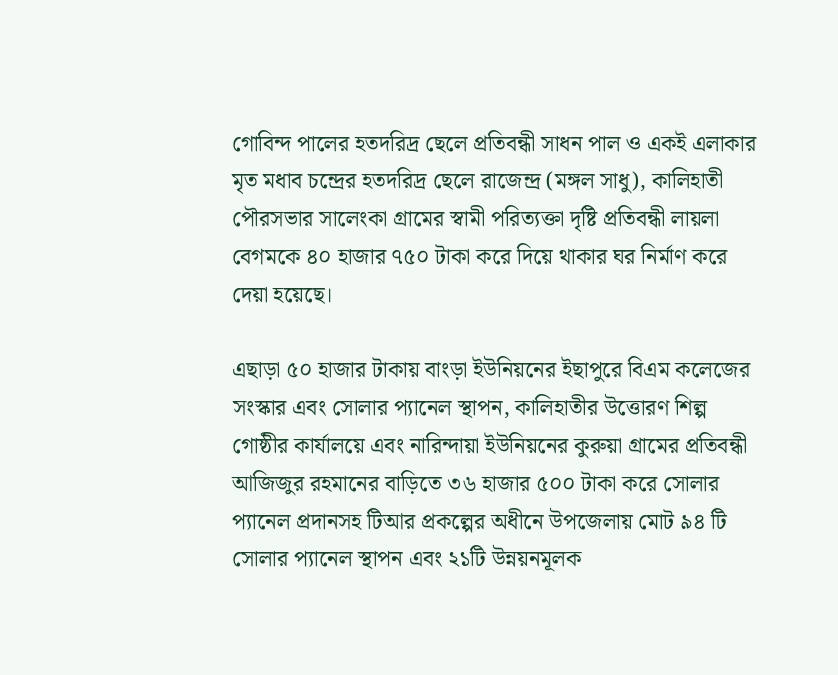গোবিন্দ পালের হতদরিদ্র ছেলে প্রতিবন্ধী সাধন পাল ও একই এলাকার মৃত মধাব চন্দ্রের হতদরিদ্র ছেলে রাজেন্দ্র (মঙ্গল সাধু), কালিহাতী পৌরসভার সালেংকা গ্রামের স্বামী পরিত্যক্তা দৃষ্টি প্রতিবন্ধী লায়লা বেগমকে ৪০ হাজার ৭৫০ টাকা করে দিয়ে থাকার ঘর নির্মাণ করে দেয়া হয়েছে।

এছাড়া ৫০ হাজার টাকায় বাংড়া ইউনিয়নের ইছাপুরে বিএম কলেজের সংস্কার এবং সোলার প্যানেল স্থাপন, কালিহাতীর উত্তোরণ শিল্প গোষ্ঠীর কার্যালয়ে এবং নারিন্দায়া ইউনিয়নের কুরুয়া গ্রামের প্রতিবন্ধী আজিজুর রহমানের বাড়িতে ৩৬ হাজার ৫০০ টাকা করে সোলার প্যানেল প্রদানসহ টিআর প্রকল্পের অধীনে উপজেলায় মোট ৯৪ টি সোলার প্যানেল স্থাপন এবং ২১টি উন্নয়নমূলক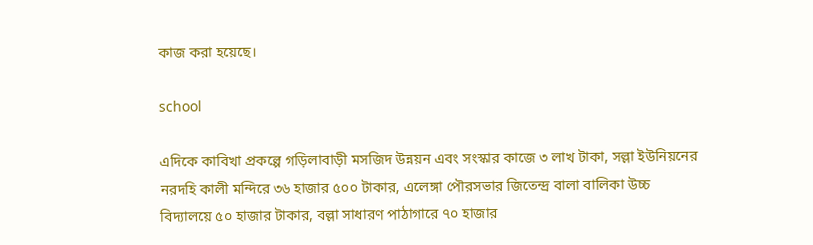কাজ করা হয়েছে।

school

এদিকে কাবিখা প্রকল্পে গড়িলাবাড়ী মসজিদ উন্নয়ন এবং সংস্কার কাজে ৩ লাখ টাকা, সল্লা ইউনিয়নের নরদহি কালী মন্দিরে ৩৬ হাজার ৫০০ টাকার, এলেঙ্গা পৌরসভার জিতেন্দ্র বালা বালিকা উচ্চ বিদ্যালয়ে ৫০ হাজার টাকার, বল্লা সাধারণ পাঠাগারে ৭০ হাজার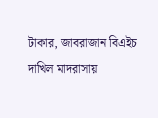টাকার, জাবরাজান বিএইচ দাখিল মাদরাসায়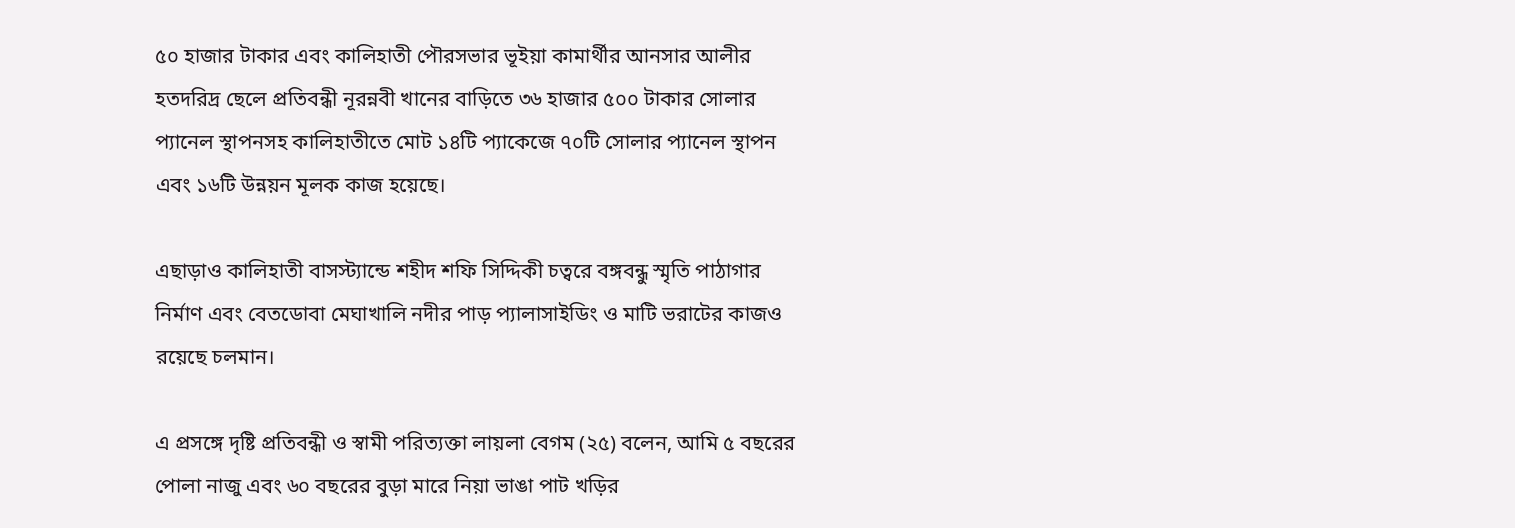৫০ হাজার টাকার এবং কালিহাতী পৌরসভার ভূইয়া কামার্থীর আনসার আলীর হতদরিদ্র ছেলে প্রতিবন্ধী নূরন্নবী খানের বাড়িতে ৩৬ হাজার ৫০০ টাকার সোলার প্যানেল স্থাপনসহ কালিহাতীতে মোট ১৪টি প্যাকেজে ৭০টি সোলার প্যানেল স্থাপন এবং ১৬টি উন্নয়ন মূলক কাজ হয়েছে।

এছাড়াও কালিহাতী বাসস্ট্যান্ডে শহীদ শফি সিদ্দিকী চত্বরে বঙ্গবন্ধু স্মৃতি পাঠাগার নির্মাণ এবং বেতডোবা মেঘাখালি নদীর পাড় প্যালাসাইডিং ও মাটি ভরাটের কাজও রয়েছে চলমান।

এ প্রসঙ্গে দৃষ্টি প্রতিবন্ধী ও স্বামী পরিত্যক্তা লায়লা বেগম (২৫) বলেন, আমি ৫ বছরের পোলা নাজু এবং ৬০ বছরের বুড়া মারে নিয়া ভাঙা পাট খড়ির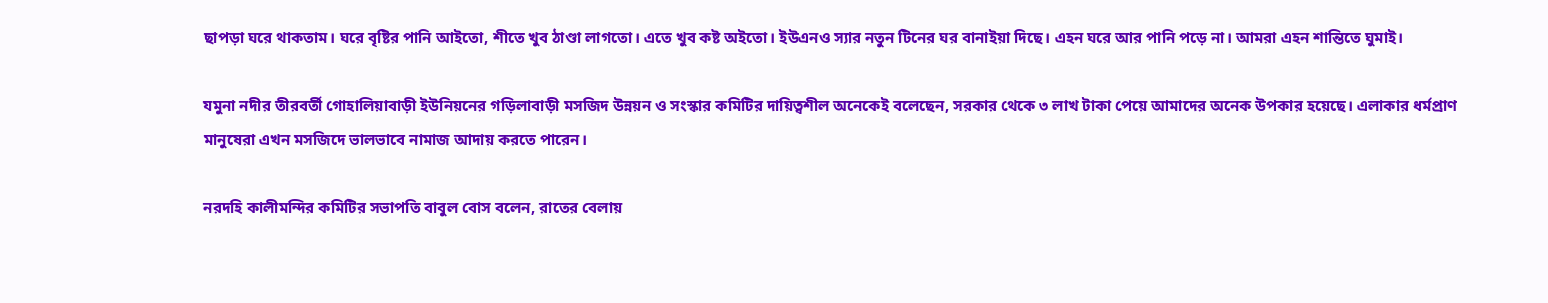ছাপড়া ঘরে থাকতাম। ঘরে বৃষ্টির পানি আইতো, শীতে খুব ঠাণ্ডা লাগতো। এতে খুব কষ্ট অইতো। ইউএনও স্যার নতুন টিনের ঘর বানাইয়া দিছে। এহন ঘরে আর পানি পড়ে না। আমরা এহন শান্তিতে ঘুমাই।

যমুনা নদীর তীরবর্তী গোহালিয়াবাড়ী ইউনিয়নের গড়িলাবাড়ী মসজিদ উন্নয়ন ও সংস্কার কমিটির দায়িত্বশীল অনেকেই বলেছেন, সরকার থেকে ৩ লাখ টাকা পেয়ে আমাদের অনেক উপকার হয়েছে। এলাকার ধর্মপ্রাণ মানুষেরা এখন মসজিদে ভালভাবে নামাজ আদায় করতে পারেন।

নরদহি কালীমন্দির কমিটির সভাপতি বাবুল বোস বলেন, রাতের বেলায়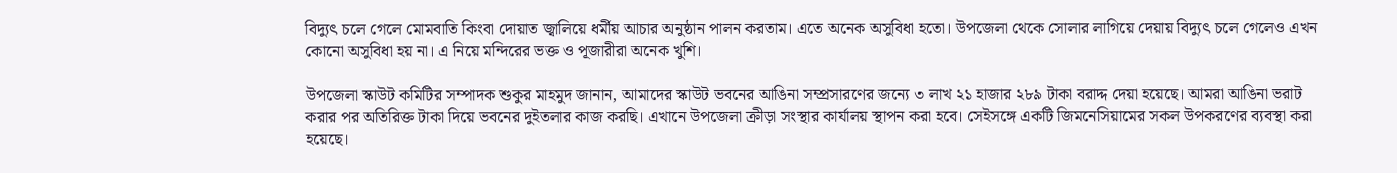বিদ্যুৎ চলে গেলে মোমবাতি কিংবা দোয়াত জ্বালিয়ে ধর্মীয় আচার অনুষ্ঠান পালন করতাম। এতে অনেক অসুবিধা হতো। উপজেলা থেকে সোলার লাগিয়ে দেয়ায় বিদ্যুৎ চলে গেলেও এখন কোনো অসুবিধা হয় না। এ নিয়ে মন্দিরের ভক্ত ও পূজারীরা অনেক খুশি।

উপজেলা স্কাউট কমিটির সম্পাদক শুকুর মাহমুদ জানান, আমাদের স্কাউট ভবনের আঙিনা সম্প্রসারণের জন্যে ৩ লাখ ২১ হাজার ২৮৯ টাকা বরাদ্দ দেয়া হয়েছে। আমরা আঙিনা ভরাট করার পর অতিরিক্ত টাকা দিয়ে ভবনের দুইতলার কাজ করছি। এখানে উপজেলা ক্রীড়া সংস্থার কার্যালয় স্থাপন করা হবে। সেইসঙ্গে একটি জিমনেসিয়ামের সকল উপকরণের ব্যবস্থা করা হয়েছে।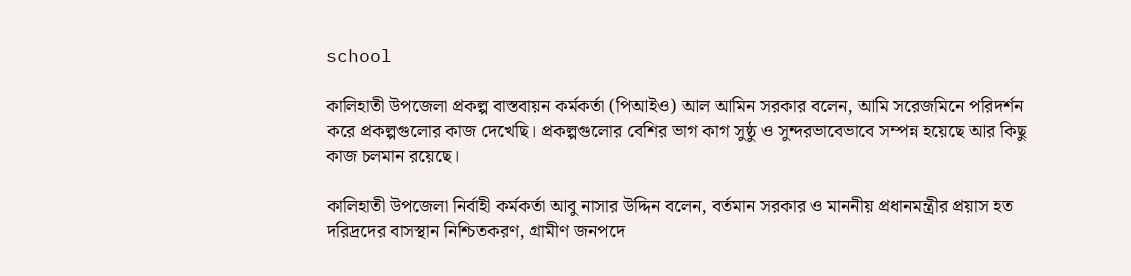school

কালিহাতী উপজেলা প্রকল্প বাস্তবায়ন কর্মকর্তা (পিআইও) আল আমিন সরকার বলেন, আমি সরেজমিনে পরিদর্শন করে প্রকল্পগুলোর কাজ দেখেছি। প্রকল্পগুলোর বেশির ভাগ কাগ সুষ্ঠু ও সুন্দরভাবেভাবে সম্পন্ন হয়েছে আর কিছু কাজ চলমান রয়েছে।

কালিহাতী উপজেলা নির্বাহী কর্মকর্তা আবু নাসার উদ্দিন বলেন, বর্তমান সরকার ও মাননীয় প্রধানমন্ত্রীর প্রয়াস হত দরিদ্রদের বাসস্থান নিশ্চিতকরণ, গ্রামীণ জনপদে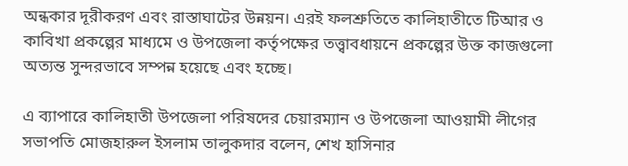অন্ধকার দূরীকরণ এবং রাস্তাঘাটের উন্নয়ন। এরই ফলশ্রুতিতে কালিহাতীতে টিআর ও কাবিখা প্রকল্পের মাধ্যমে ও উপজেলা কর্তৃপক্ষের তত্ত্বাবধায়নে প্রকল্পের উক্ত কাজগুলো অত্যন্ত সুন্দরভাবে সম্পন্ন হয়েছে এবং হচ্ছে।

এ ব্যাপারে কালিহাতী উপজেলা পরিষদের চেয়ারম্যান ও উপজেলা আওয়ামী লীগের সভাপতি মোজহারুল ইসলাম তালুকদার বলেন, শেখ হাসিনার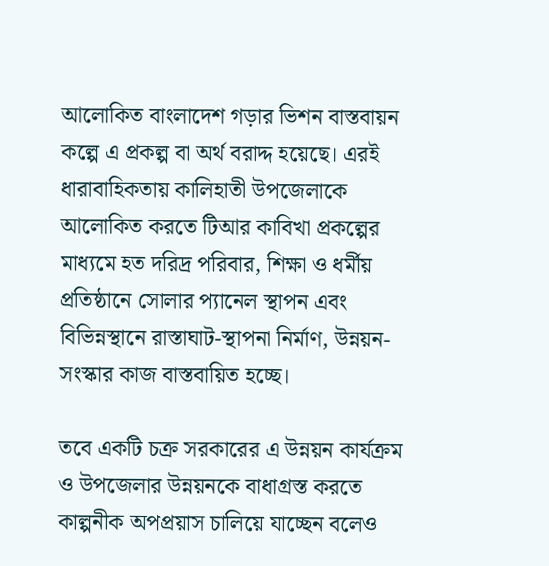আলোকিত বাংলাদেশ গড়ার ভিশন বাস্তবায়ন কল্পে এ প্রকল্প বা অর্থ বরাদ্দ হয়েছে। এরই ধারাবাহিকতায় কালিহাতী উপজেলাকে আলোকিত করতে টিআর কাবিখা প্রকল্পের মাধ্যমে হত দরিদ্র পরিবার, শিক্ষা ও ধর্মীয় প্রতিষ্ঠানে সোলার প্যানেল স্থাপন এবং বিভিন্নস্থানে রাস্তাঘাট-স্থাপনা নির্মাণ, উন্নয়ন-সংস্কার কাজ বাস্তবায়িত হচ্ছে।

তবে একটি চক্র সরকারের এ উন্নয়ন কার্যক্রম ও উপজেলার উন্নয়নকে বাধাগ্রস্ত করতে কাল্পনীক অপপ্রয়াস চালিয়ে যাচ্ছেন বলেও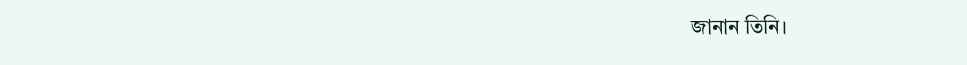জানান তিনি।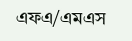এফএ/এমএস